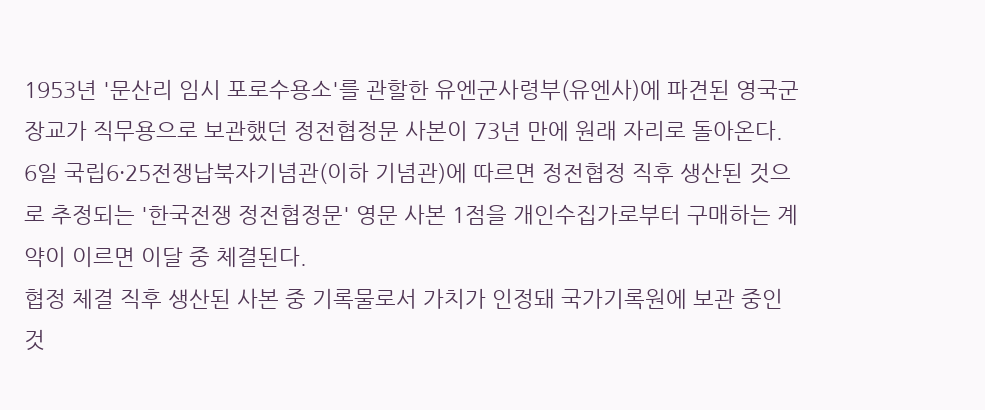1953년 '문산리 임시 포로수용소'를 관할한 유엔군사령부(유엔사)에 파견된 영국군 장교가 직무용으로 보관했던 정전협정문 사본이 73년 만에 원래 자리로 돌아온다.
6일 국립6·25전쟁납북자기념관(이하 기념관)에 따르면 정전협정 직후 생산된 것으로 추정되는 '한국전쟁 정전협정문' 영문 사본 1점을 개인수집가로부터 구매하는 계약이 이르면 이달 중 체결된다.
협정 체결 직후 생산된 사본 중 기록물로서 가치가 인정돼 국가기록원에 보관 중인 것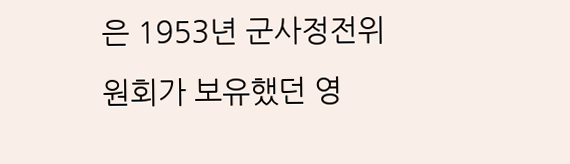은 1953년 군사정전위원회가 보유했던 영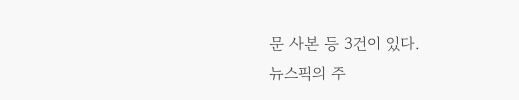문 사본 등 3건이 있다.
뉴스픽의 주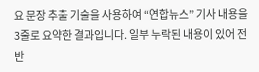요 문장 추출 기술을 사용하여 “연합뉴스” 기사 내용을 3줄로 요약한 결과입니다. 일부 누락된 내용이 있어 전반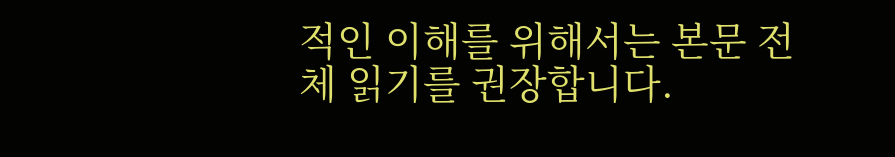적인 이해를 위해서는 본문 전체 읽기를 권장합니다.